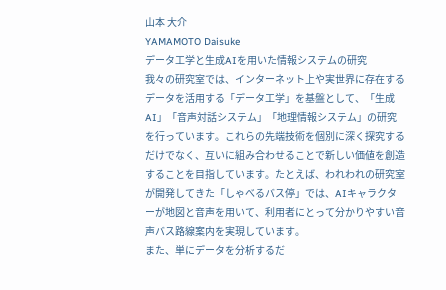山本 大介
YAMAMOTO Daisuke
データ工学と生成AIを用いた情報システムの研究
我々の研究室では、インターネット上や実世界に存在するデータを活用する「データ工学」を基盤として、「生成AI」「音声対話システム」「地理情報システム」の研究を行っています。これらの先端技術を個別に深く探究するだけでなく、互いに組み合わせることで新しい価値を創造することを目指しています。たとえば、われわれの研究室が開発してきた「しゃべるバス停」では、AIキャラクターが地図と音声を用いて、利用者にとって分かりやすい音声バス路線案内を実現しています。
また、単にデータを分析するだ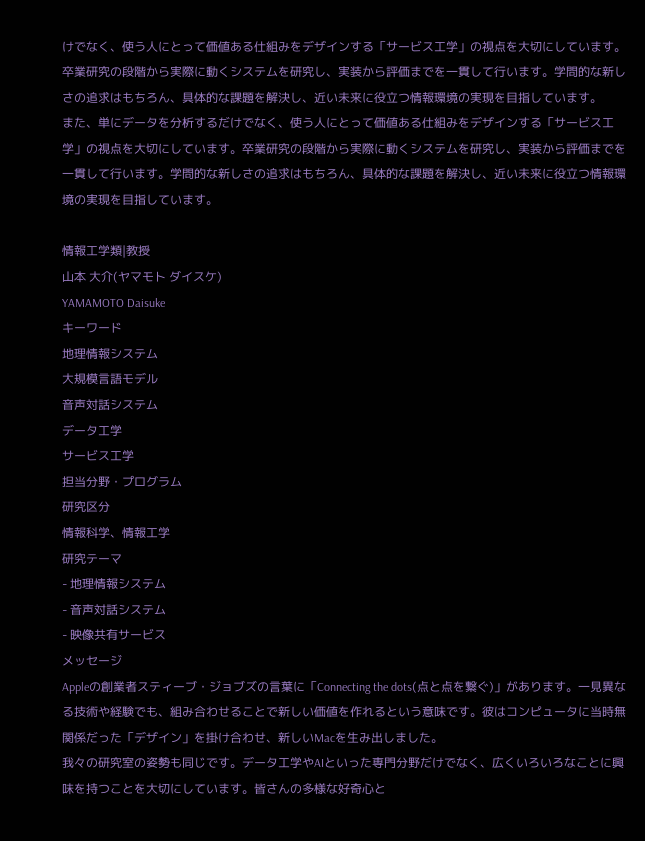けでなく、使う人にとって価値ある仕組みをデザインする「サービス工学」の視点を大切にしています。卒業研究の段階から実際に動くシステムを研究し、実装から評価までを一貫して行います。学問的な新しさの追求はもちろん、具体的な課題を解決し、近い未来に役立つ情報環境の実現を目指しています。
また、単にデータを分析するだけでなく、使う人にとって価値ある仕組みをデザインする「サービス工学」の視点を大切にしています。卒業研究の段階から実際に動くシステムを研究し、実装から評価までを一貫して行います。学問的な新しさの追求はもちろん、具体的な課題を解決し、近い未来に役立つ情報環境の実現を目指しています。

情報工学類|教授
山本 大介(ヤマモト ダイスケ)
YAMAMOTO Daisuke
キーワード
地理情報システム
大規模言語モデル
音声対話システム
データ工学
サービス工学
担当分野・プログラム
研究区分
情報科学、情報工学
研究テーマ
- 地理情報システム
- 音声対話システム
- 映像共有サービス
メッセージ
Appleの創業者スティーブ・ジョブズの言葉に「Connecting the dots(点と点を繋ぐ)」があります。一見異なる技術や経験でも、組み合わせることで新しい価値を作れるという意味です。彼はコンピュータに当時無関係だった「デザイン」を掛け合わせ、新しいMacを生み出しました。
我々の研究室の姿勢も同じです。データ工学やAIといった専門分野だけでなく、広くいろいろなことに興味を持つことを大切にしています。皆さんの多様な好奇心と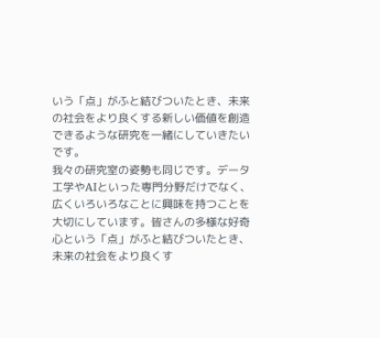いう「点」がふと結びついたとき、未来の社会をより良くする新しい価値を創造できるような研究を一緒にしていきたいです。
我々の研究室の姿勢も同じです。データ工学やAIといった専門分野だけでなく、広くいろいろなことに興味を持つことを大切にしています。皆さんの多様な好奇心という「点」がふと結びついたとき、未来の社会をより良くす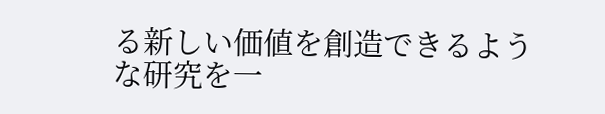る新しい価値を創造できるような研究を一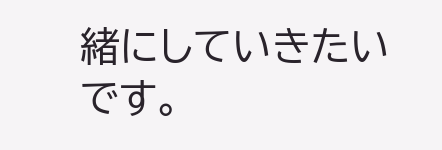緒にしていきたいです。